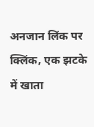अनजान लिंक पर क्लिंक, एक झटके में खाता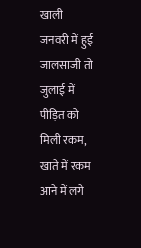खाली
जनवरी में हुई जालसाजी तो जुलाई में पीड़ित को मिली रकम, खाते में रकम आने में लगे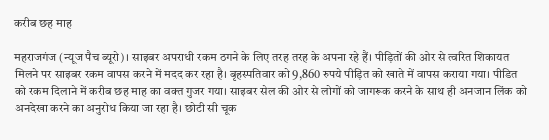करीब छह माह

महराजगंज (न्यूज पैच ब्यूरो)। साइबर अपराधी रकम ठगने के लिए तरह तरह के अपना रहे हैं। पीड़ितों की ओर से त्वरित शिकायत मिलने पर साइबर रकम वापस करने में मदद कर रहा है। बृहस्पतिवार को 9,860 रुपये पीड़ित को खाते में वापस कराया गया। पीडित को रकम दिलाने में करीब छह माह का वक्त गुजर गया। साइबर सेल की ओर से लोगों को जागरूक करने के साथ ही अनजान लिंक को अनदेखा करने का अनुरोध किया जा रहा है। छोटी सी चूक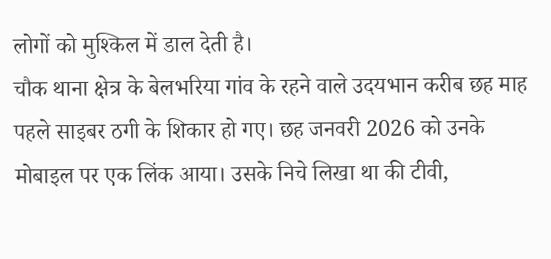लोगों को मुश्किल में डाल देती है।
चौक थाना क्षेत्र के बेलभरिया गांव के रहने वाले उदयभान करीब छह माह पहले साइबर ठगी के शिकार हो गए। छह जनवरी 2026 को उनके मोबाइल पर एक लिंक आया। उसके निचे लिखा था की टीवी,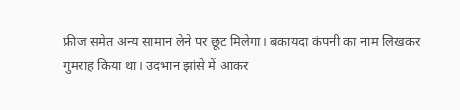फ्रीज समेत अन्य सामान लेने पर छूट मिलेगा। बकायदा कंपनी का नाम लिखकर गुमराह किया था। उदभान झांसे में आकर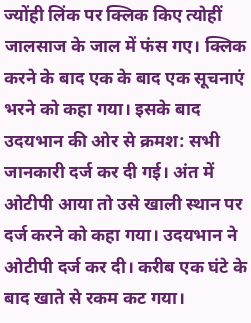ज्योंही लिंक पर क्लिक किए त्योहीं जालसाज के जाल में फंस गए। क्लिक करने के बाद एक के बाद एक सूचनाएं भरने को कहा गया। इसके बाद उदयभान की ओर से क्रमश: सभी जानकारी दर्ज कर दी गई। अंत में ओटीपी आया तो उसे खाली स्थान पर दर्ज करने को कहा गया। उदयभान ने ओटीपी दर्ज कर दी। करीब एक घंटे के बाद खाते से रकम कट गया।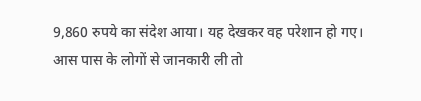9,860 रुपये का संदेश आया। यह देखकर वह परेशान हो गए। आस पास के लोगों से जानकारी ली तो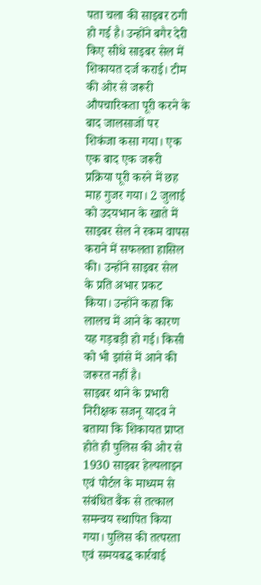पता चला की साइबर ठगी हो गई है। उन्होंने बगैर देरी किए सीधे साइबर सेल में शिकायत दर्ज कराई। टीम की ओर से जरूरी औपचारिकता पूरी करने के बाद जालसाजों पर शिकंजा कसा गया। एक एक बाद एक जरूरी प्रक्रिया पूरी करने में छह माह गुजर गया। 2 जुलाई को उदयभान के खाते में साइबर सेल ने रकम वापस कराने में सफलता हासिल की। उन्होंने साइबर सेल के प्रति अभार प्रकट किया। उन्होंने कहा कि लालच में आने के कारण यह गड़बड़ी हो गई। किसी को भी झांसे में आने की जरूरत नहीं है।
साइबर थाने के प्रभारी निरीक्षक सजनू यादव ने बताया कि शिकायत प्राप्त होते ही पुलिस की ओर से 1930 साइबर हेल्पलाइन एवं पोर्टल के माध्यम से संबंधित बैंक से तत्काल समन्वय स्थापित किया गया। पुलिस की तत्परता एवं समयबद्ध कार्रवाई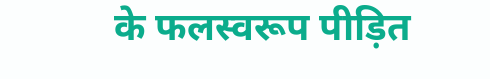के फलस्वरूप पीड़ित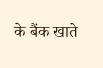के बैंक खाते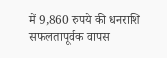में 9,860 रुपये की धनराशि सफलतापूर्वक वापस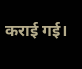कराई गई।